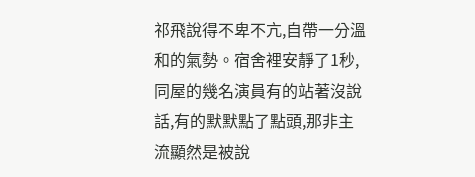祁飛說得不卑不亢,自帶一分溫和的氣勢。宿舍裡安靜了1秒,同屋的幾名演員有的站著沒說話,有的默默點了點頭,那非主流顯然是被說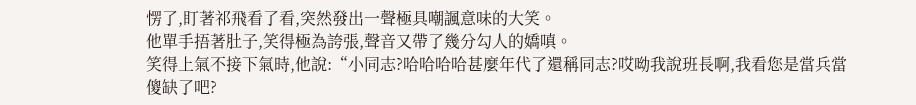愣了,盯著祁飛看了看,突然發出一聲極具嘲諷意味的大笑。
他單手捂著肚子,笑得極為誇張,聲音又帶了幾分勾人的嬌嗔。
笑得上氣不接下氣時,他說:“小同志?哈哈哈哈甚麼年代了還稱同志?哎呦我說班長啊,我看您是當兵當傻缺了吧?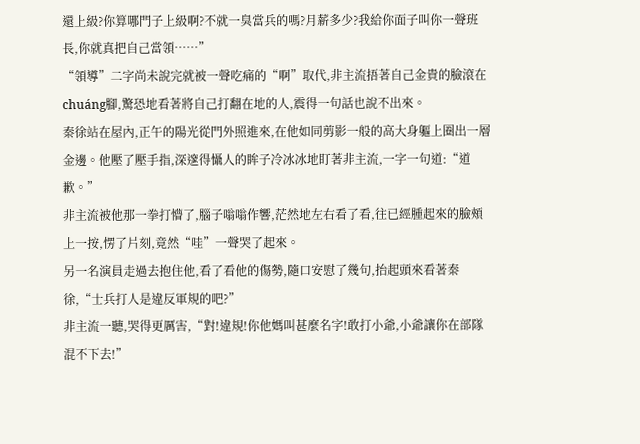還上級?你算哪門子上級啊?不就一臭當兵的嗎?月薪多少?我給你面子叫你一聲班長,你就真把自己當領……”
“領導”二字尚未說完就被一聲吃痛的“啊”取代,非主流捂著自己金貴的臉滾在chuáng腳,驚恐地看著將自己打翻在地的人,震得一句話也說不出來。
秦徐站在屋內,正午的陽光從門外照進來,在他如同剪影一般的高大身軀上圈出一層金邊。他壓了壓手指,深邃得懾人的眸子冷冰冰地盯著非主流,一字一句道:“道歉。”
非主流被他那一拳打懵了,腦子嗡嗡作響,茫然地左右看了看,往已經腫起來的臉頰上一按,愣了片刻,竟然“哇”一聲哭了起來。
另一名演員走過去抱住他,看了看他的傷勢,隨口安慰了幾句,抬起頭來看著秦徐,“士兵打人是違反軍規的吧?”
非主流一聽,哭得更厲害,“對!違規!你他媽叫甚麼名字!敢打小爺,小爺讓你在部隊混不下去!”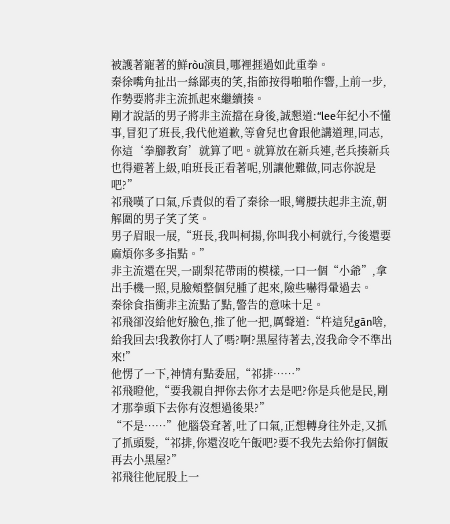被護著寵著的鮮ròu演員,哪裡捱過如此重拳。
秦徐嘴角扯出一絲鄙夷的笑,指節按得啪啪作響,上前一步,作勢要將非主流抓起來繼續揍。
剛才說話的男子將非主流擋在身後,誠懇道:“lee年紀小不懂事,冒犯了班長,我代他道歉,等會兒也會跟他講道理,同志,你這‘拳腳教育’就算了吧。就算放在新兵連,老兵揍新兵也得避著上級,咱班長正看著呢,別讓他難做,同志你說是吧?”
祁飛嘆了口氣,斥責似的看了秦徐一眼,彎腰扶起非主流,朝解圍的男子笑了笑。
男子眉眼一展,“班長,我叫柯揚,你叫我小柯就行,今後還要麻煩你多多指點。”
非主流還在哭,一副梨花帶雨的模樣,一口一個“小爺”,拿出手機一照,見臉頰整個兒腫了起來,險些嚇得暈過去。
秦徐食指衝非主流點了點,警告的意味十足。
祁飛卻沒給他好臉色,推了他一把,厲聲道:“杵這兒gān啥,給我回去!我教你打人了嗎?啊?黑屋待著去,沒我命令不準出來!”
他愣了一下,神情有點委屈,“祁排……”
祁飛瞪他,“要我親自押你去你才去是吧?你是兵他是民,剛才那拳頭下去你有沒想過後果?”
“不是……”他腦袋耷著,吐了口氣,正想轉身往外走,又抓了抓頭髮,“祁排,你還沒吃午飯吧?要不我先去給你打個飯再去小黑屋?”
祁飛往他屁股上一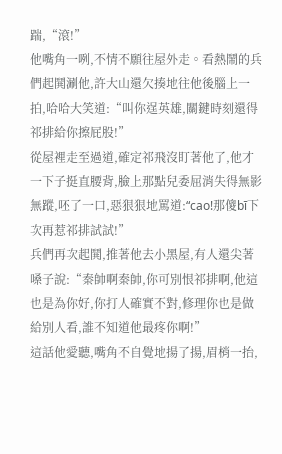踹,“滾!”
他嘴角一咧,不情不願往屋外走。看熱鬧的兵們起鬨涮他,許大山還欠揍地往他後腦上一拍,哈哈大笑道:“叫你逞英雄,關鍵時刻還得祁排給你擦屁股!”
從屋裡走至過道,確定祁飛沒盯著他了,他才一下子挺直腰背,臉上那點兒委屈消失得無影無蹤,呸了一口,惡狠狠地罵道:“cao!那傻bī下次再惹祁排試試!”
兵們再次起鬨,推著他去小黑屋,有人還尖著嗓子說:“秦帥啊秦帥,你可別恨祁排啊,他這也是為你好,你打人確實不對,修理你也是做給別人看,誰不知道他最疼你啊!”
這話他愛聽,嘴角不自覺地揚了揚,眉梢一抬,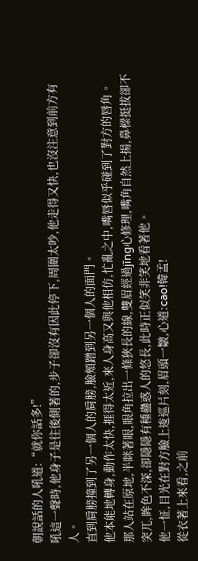朝說話的人吼道:“就你話多!”
吼這一聲時,他身子是往後側著的,步子卻沒有因此停下,周圍太吵,他走得又快,也沒注意到前方有人。
直到肩膀撞到了另一個人的肩膀,臉頰蹭到另一個人的面門。
他本能地轉身,動作太快,捱得太近,來人身高又與他相仿,忙亂之中,嘴唇似乎碰到了對方的唇角。
那人站在原地,半眯著眼,眼角拉出一條狹長的線,雙眉經過jīng心修理,嘴角自然上揚,鼻樑挺拔卻不突兀,眸色不深,卻隱隱有種蠱惑人的悠長,此時正似笑非笑地看著他。
他一怔,目光在對方臉上逡巡片刻,眉頭一皺,心道:cao!韓孟!
從衣著上來看,之前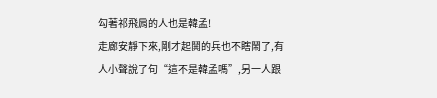勾著祁飛肩的人也是韓孟!
走廊安靜下來,剛才起鬨的兵也不瞎鬧了,有人小聲說了句“這不是韓孟嗎”,另一人跟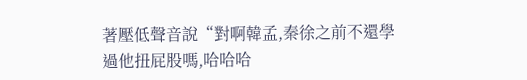著壓低聲音說“對啊韓孟,秦徐之前不還學過他扭屁股嗎,哈哈哈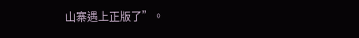山寨遇上正版了”。